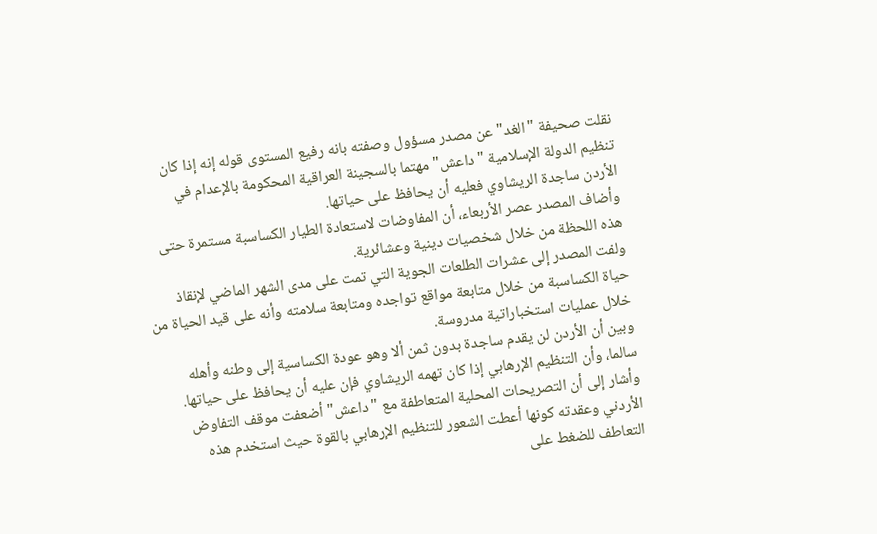نقلت صحيفة "الغد" عن مصدر مسؤول وصفته بانه رفيع المستوى قوله إنه إذا كان تنظيم الدولة الإسلامية "داعش" مهتما بالسجينة العراقية المحكومة بالإعدام في الأردن ساجدة الريشاوي فعليه أن يحافظ على حياتها.
وأضاف المصدر عصر الأربعاء، أن المفاوضات لاستعادة الطيار الكساسبة مستمرة حتى هذه اللحظة من خلال شخصيات دينية وعشائرية.
ولفت المصدر إلى عشرات الطلعات الجوية التي تمت على مدى الشهر الماضي لإنقاذ حياة الكساسبة من خلال متابعة مواقع تواجده ومتابعة سلامته وأنه على قيد الحياة من خلال عمليات استخباراتية مدروسة.
وبين أن الأردن لن يقدم ساجدة بدون ثمن ألا وهو عودة الكساسية إلى وطنه وأهله سالما، وأن التنظيم الإرهابي إذا كان تهمه الريشاوي فإن عليه أن يحافظ على حياتها.
وأشار إلى أن التصريحات المحلية المتعاطفة مع "داعش" أضعفت موقف التفاوض الأردني وعقدته كونها أعطت الشعور للتنظيم الإرهابي بالقوة حيث استخدم هذه التعاطف للضغط على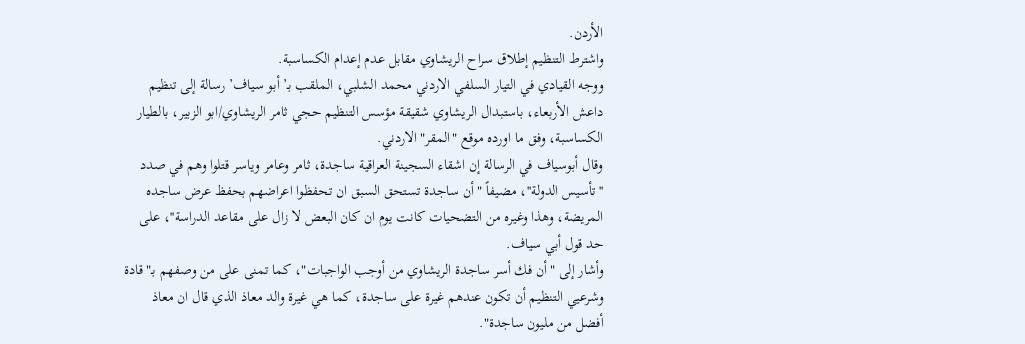الأردن.
واشترط التنظيم إطلاق سراح الريشاوي مقابل عدم إعدام الكساسبة.
ووجه القيادي في التيار السلفي الاردني محمد الشلبي، الملقب بـ’أبو سياف’ رسالة إلى تنظيم داعش الأربعاء، باستبدال الريشاوي شقيقة مؤسس التنظيم حجي ثامر الريشاوي/ابو الزبير، بالطيار الكساسبة، وفق ما اورده موقع "المقر" الاردني.
وقال أبوسياف في الرسالة إن اشقاء السجينة العراقية ساجدة، ثامر وعامر وياسر قتلوا وهم في صدد ''تأسيس الدولة''، مضيفاً "أن ساجدة تستحق السبق ان تحفظوا اعراضهم بحفظ عرض ساجده المريضة، وهذا وغيره من التضحيات كانت يوم ان كان البعض لا زال على مقاعد الدراسة''، على حد قول أبي سياف.
وأشار إلى "أن فك أسر ساجدة الريشاوي من أوجب الواجبات"، كما تمنى على من وصفهم بـ"قادة وشرعيي التنظيم أن تكون عندهم غيرة على ساجدة، كما هي غيرة والد معاذ الذي قال ان معاذ أفضل من مليون ساجدة".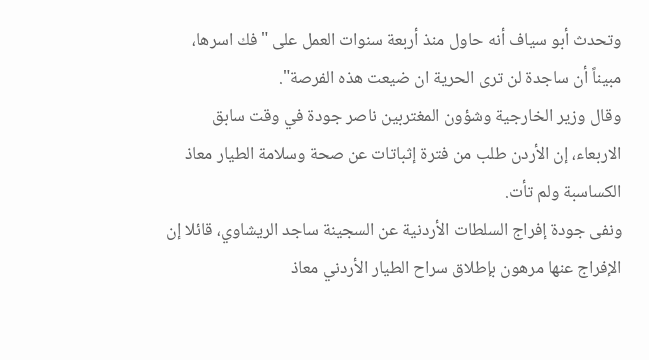وتحدث أبو سياف أنه حاول منذ أربعة سنوات العمل على "فك اسرها، مبيناً أن ساجدة لن ترى الحرية ان ضيعت هذه الفرصة".
وقال وزير الخارجية وشؤون المغتربين ناصر جودة في وقت سابق الاربعاء، إن الأردن طلب من فترة إثباتات عن صحة وسلامة الطيار معاذ الكساسبة ولم تأت.
ونفى جودة إفراج السلطات الأردنية عن السجينة ساجد الريشاوي، قائلا إن الإفراج عنها مرهون بإطلاق سراح الطيار الأردني معاذ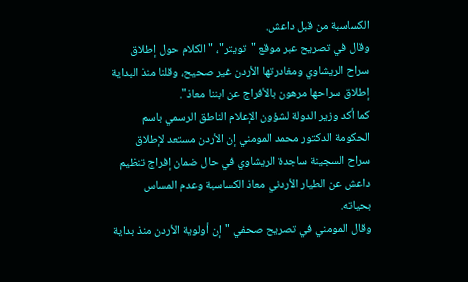الكساسبة من قبل داعش.
وقال في تصريح عبر موقع "تويتر"، " الكلام حول إطلاق سراح الريشاوي ومغادرتها الأردن غير صحيح، وقلنا منذ البداية إطلاق سراحها مرهون بالأفراج عن ابننا معاذ".
كما أكد وزير الدولة لشؤون الإعلام الناطق الرسمي باسم الحكومة الدكتور محمد المومني إن الأردن مستعد لإطلاق سراح السجينة ساجدة الريشاوي في حال ضمان إفراج تنظيم داعش عن الطيار الأردني معاذ الكساسبة وعدم المساس بحياته.
وقال المومني في تصريح صحفي "إن أولوية الأردن منذ بداية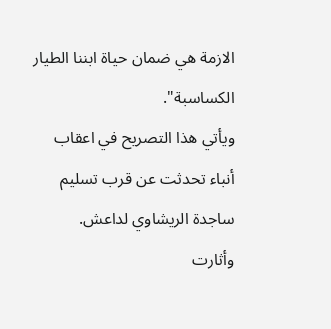الازمة هي ضمان حياة ابننا الطيار الكساسبة".
ويأتي هذا التصريح في اعقاب أنباء تحدثت عن قرب تسليم ساجدة الريشاوي لداعش.
وأثارت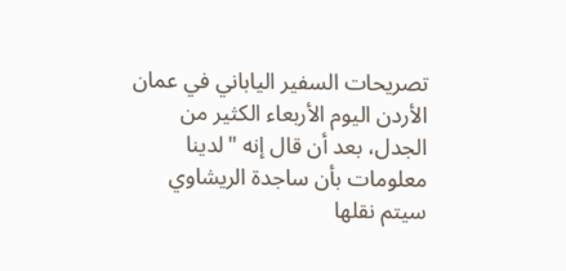تصريحات السفير الياباني في عمان الأردن اليوم الأربعاء الكثير من الجدل، بعد أن قال إنه "لدينا معلومات بأن ساجدة الريشاوي سيتم نقلها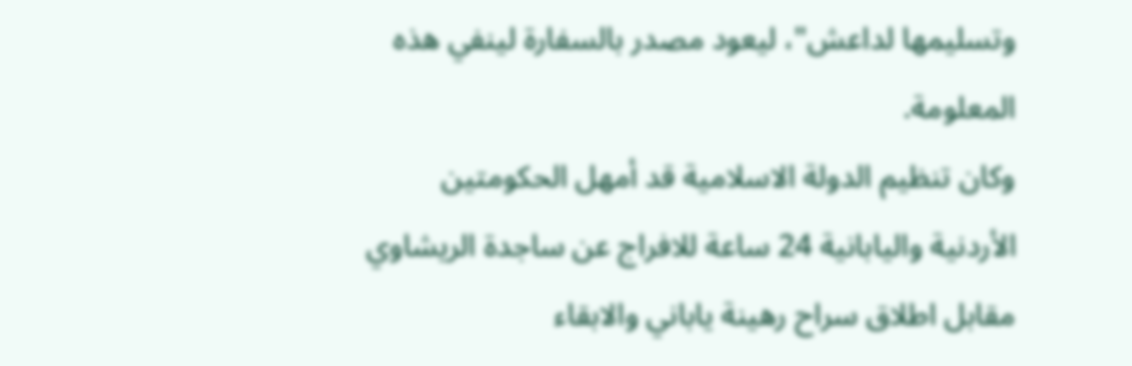وتسليمها لداعش"، ليعود مصدر بالسفارة لينفي هذه المعلومة.
وكان تنظيم الدولة الاسلامية قد أمهل الحكومتين الأردنية واليابانية 24 ساعة للافراج عن ساجدة الريشاوي مقابل اطلاق سراح رهينة ياباني والابقاء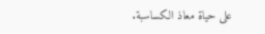على حياة معاذ الكساسبة.